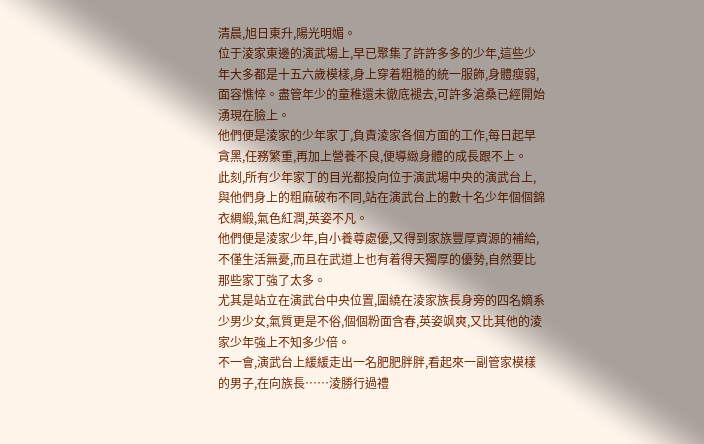清晨,旭日東升,陽光明媚。
位于淩家東邊的演武場上,早已聚集了許許多多的少年,這些少年大多都是十五六歲模樣,身上穿着粗糙的統一服飾,身體瘦弱,面容憔悴。盡管年少的童稚還未徹底褪去,可許多滄桑已經開始湧現在臉上。
他們便是淩家的少年家丁,負責淩家各個方面的工作,每日起早貪黑,任務繁重,再加上營養不良,便導緻身體的成長跟不上。
此刻,所有少年家丁的目光都投向位于演武場中央的演武台上,與他們身上的粗麻破布不同,站在演武台上的數十名少年個個錦衣綢緞,氣色紅潤,英姿不凡。
他們便是淩家少年,自小養尊處優,又得到家族豐厚資源的補給,不僅生活無憂,而且在武道上也有着得天獨厚的優勢,自然要比那些家丁強了太多。
尤其是站立在演武台中央位置,圍繞在淩家族長身旁的四名嫡系少男少女,氣質更是不俗,個個粉面含春,英姿飒爽,又比其他的淩家少年強上不知多少倍。
不一會,演武台上緩緩走出一名肥肥胖胖,看起來一副管家模樣的男子,在向族長……淩勝行過禮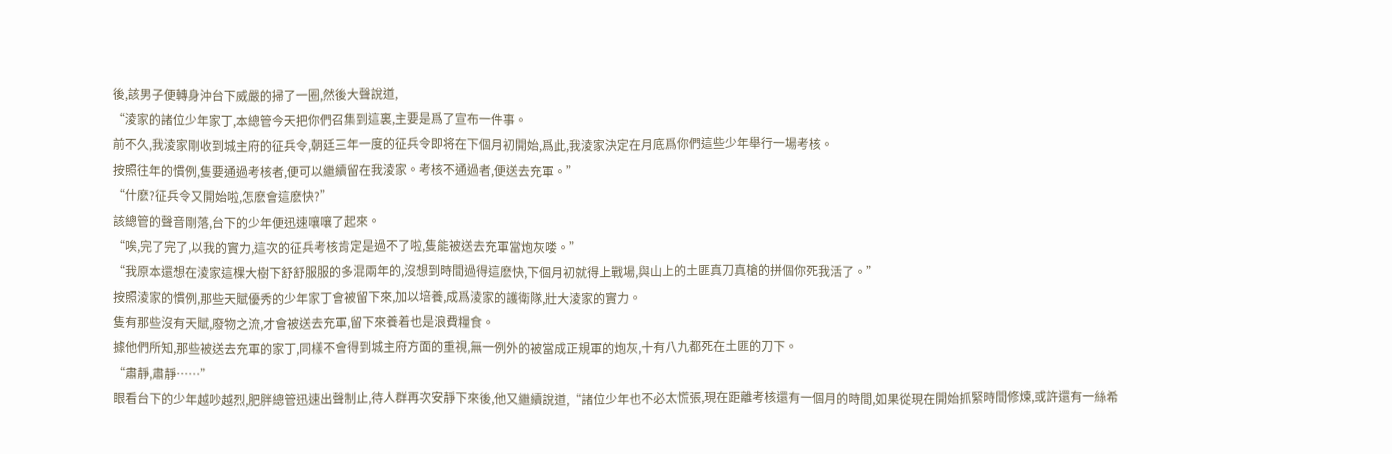後,該男子便轉身沖台下威嚴的掃了一圈,然後大聲說道,
“淩家的諸位少年家丁,本總管今天把你們召集到這裏,主要是爲了宣布一件事。
前不久,我淩家剛收到城主府的征兵令,朝廷三年一度的征兵令即将在下個月初開始,爲此,我淩家決定在月底爲你們這些少年舉行一場考核。
按照往年的慣例,隻要通過考核者,便可以繼續留在我淩家。考核不通過者,便送去充軍。”
“什麽?征兵令又開始啦,怎麽會這麽快?”
該總管的聲音剛落,台下的少年便迅速嚷嚷了起來。
“唉,完了完了,以我的實力,這次的征兵考核肯定是過不了啦,隻能被送去充軍當炮灰喽。”
“我原本還想在淩家這棵大樹下舒舒服服的多混兩年的,沒想到時間過得這麽快,下個月初就得上戰場,與山上的土匪真刀真槍的拼個你死我活了。”
按照淩家的慣例,那些天賦優秀的少年家丁會被留下來,加以培養,成爲淩家的護衛隊,壯大淩家的實力。
隻有那些沒有天賦,廢物之流,才會被送去充軍,留下來養着也是浪費糧食。
據他們所知,那些被送去充軍的家丁,同樣不會得到城主府方面的重視,無一例外的被當成正規軍的炮灰,十有八九都死在土匪的刀下。
“肅靜,肅靜……”
眼看台下的少年越吵越烈,肥胖總管迅速出聲制止,待人群再次安靜下來後,他又繼續說道,“諸位少年也不必太慌張,現在距離考核還有一個月的時間,如果從現在開始抓緊時間修煉,或許還有一絲希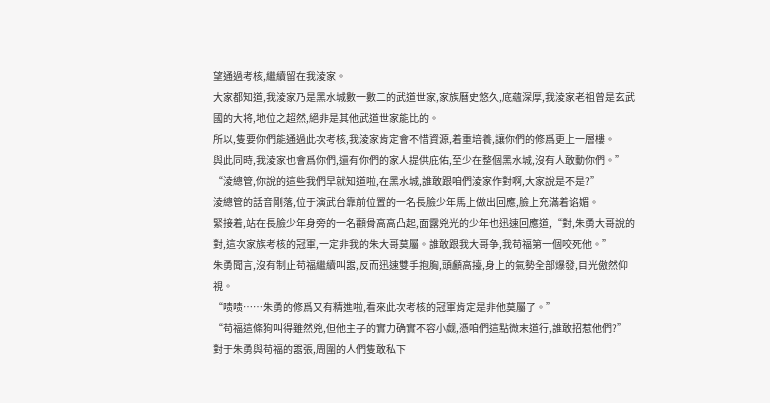望通過考核,繼續留在我淩家。
大家都知道,我淩家乃是黑水城數一數二的武道世家,家族曆史悠久,底蘊深厚,我淩家老祖曾是玄武國的大将,地位之超然,絕非是其他武道世家能比的。
所以,隻要你們能通過此次考核,我淩家肯定會不惜資源,着重培養,讓你們的修爲更上一層樓。
與此同時,我淩家也會爲你們,還有你們的家人提供庇佑,至少在整個黑水城,沒有人敢動你們。”
“淩總管,你說的這些我們早就知道啦,在黑水城,誰敢跟咱們淩家作對啊,大家說是不是?”
淩總管的話音剛落,位于演武台靠前位置的一名長臉少年馬上做出回應,臉上充滿着谄媚。
緊接着,站在長臉少年身旁的一名顴骨高高凸起,面露兇光的少年也迅速回應道,“對,朱勇大哥說的對,這次家族考核的冠軍,一定非我的朱大哥莫屬。誰敢跟我大哥争,我苟福第一個咬死他。”
朱勇聞言,沒有制止苟福繼續叫嚣,反而迅速雙手抱胸,頭顱高擡,身上的氣勢全部爆發,目光傲然仰視。
“啧啧……朱勇的修爲又有精進啦,看來此次考核的冠軍肯定是非他莫屬了。”
“苟福這條狗叫得雖然兇,但他主子的實力确實不容小觑,憑咱們這點微末道行,誰敢招惹他們?”
對于朱勇與苟福的嚣張,周圍的人們隻敢私下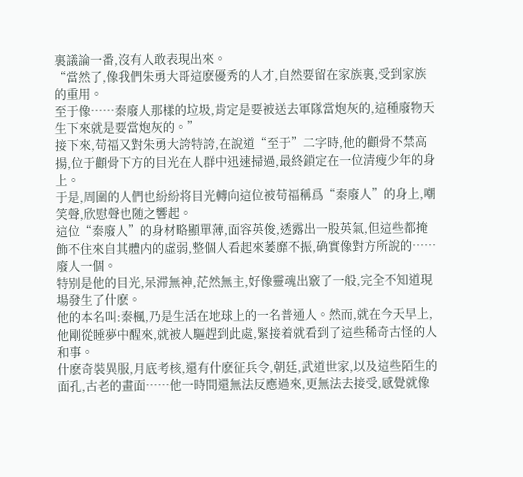裏議論一番,沒有人敢表現出來。
“當然了,像我們朱勇大哥這麽優秀的人才,自然要留在家族裏,受到家族的重用。
至于像……秦廢人那樣的垃圾,肯定是要被送去軍隊當炮灰的,這種廢物天生下來就是要當炮灰的。”
接下來,苟福又對朱勇大誇特誇,在說道“至于”二字時,他的顴骨不禁高揚,位于顴骨下方的目光在人群中迅速掃過,最終鎖定在一位清瘦少年的身上。
于是,周圍的人們也紛紛将目光轉向這位被苟福稱爲“秦廢人”的身上,嘲笑聲,欣慰聲也随之響起。
這位“秦廢人”的身材略顯單薄,面容英俊,透露出一股英氣,但這些都掩飾不住來自其體内的虛弱,整個人看起來萎靡不振,确實像對方所說的……廢人一個。
特别是他的目光,呆滞無神,茫然無主,好像靈魂出竅了一般,完全不知道現場發生了什麽。
他的本名叫:秦楓,乃是生活在地球上的一名普通人。然而,就在今天早上,他剛從睡夢中醒來,就被人驅趕到此處,緊接着就看到了這些稀奇古怪的人和事。
什麽奇裝異服,月底考核,還有什麽征兵令,朝廷,武道世家,以及這些陌生的面孔,古老的畫面……他一時間還無法反應過來,更無法去接受,感覺就像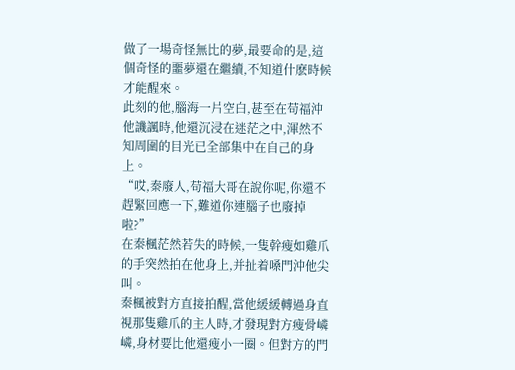做了一場奇怪無比的夢,最要命的是,這個奇怪的噩夢還在繼續,不知道什麽時候才能醒來。
此刻的他,腦海一片空白,甚至在苟福沖他譏諷時,他還沉浸在迷茫之中,渾然不知周圍的目光已全部集中在自己的身上。
“哎,秦廢人,苟福大哥在說你呢,你還不趕緊回應一下,難道你連腦子也廢掉啦?”
在秦楓茫然若失的時候,一隻幹瘦如雞爪的手突然拍在他身上,并扯着嗓門沖他尖叫。
秦楓被對方直接拍醒,當他緩緩轉過身直視那隻雞爪的主人時,才發現對方瘦骨嶙嶙,身材要比他還瘦小一圈。但對方的門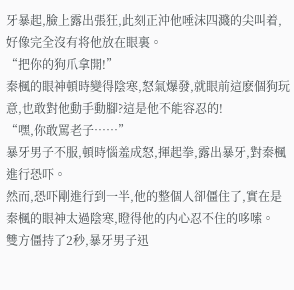牙暴起,臉上露出張狂,此刻正沖他唾沫四濺的尖叫着,好像完全沒有将他放在眼裏。
“把你的狗爪拿開!”
秦楓的眼神頓時變得陰寒,怒氣爆發,就眼前這麽個狗玩意,也敢對他動手動腳?這是他不能容忍的!
“嘿,你敢罵老子……”
暴牙男子不服,頓時惱羞成怒,揮起拳,露出暴牙,對秦楓進行恐吓。
然而,恐吓剛進行到一半,他的整個人卻僵住了,實在是秦楓的眼神太過陰寒,瞪得他的内心忍不住的哆嗦。
雙方僵持了2秒,暴牙男子迅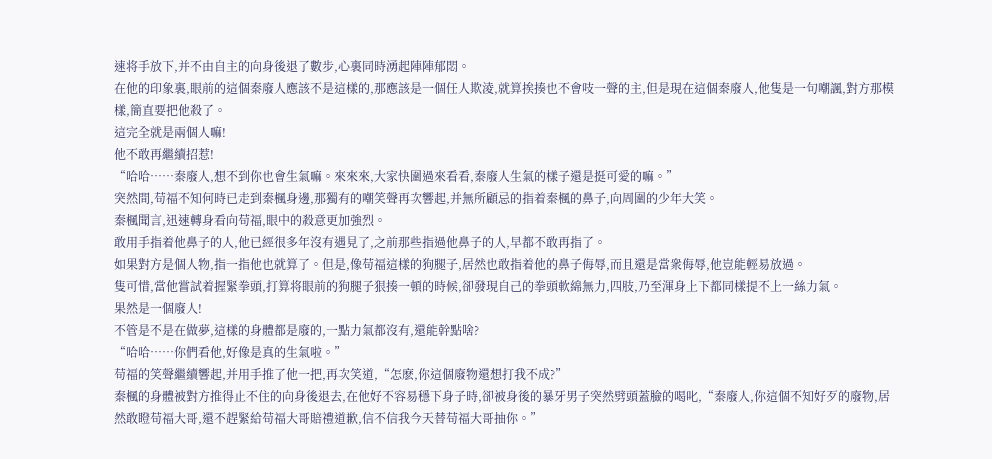速将手放下,并不由自主的向身後退了數步,心裏同時湧起陣陣郁悶。
在他的印象裏,眼前的這個秦廢人應該不是這樣的,那應該是一個任人欺淩,就算挨揍也不會吱一聲的主,但是現在這個秦廢人,他隻是一句嘲諷,對方那模樣,簡直要把他殺了。
這完全就是兩個人嘛!
他不敢再繼續招惹!
“哈哈……秦廢人,想不到你也會生氣嘛。來來來,大家快圍過來看看,秦廢人生氣的樣子還是挺可愛的嘛。”
突然間,苟福不知何時已走到秦楓身邊,那獨有的嘲笑聲再次響起,并無所顧忌的指着秦楓的鼻子,向周圍的少年大笑。
秦楓聞言,迅速轉身看向苟福,眼中的殺意更加強烈。
敢用手指着他鼻子的人,他已經很多年沒有遇見了,之前那些指過他鼻子的人,早都不敢再指了。
如果對方是個人物,指一指他也就算了。但是,像苟福這樣的狗腿子,居然也敢指着他的鼻子侮辱,而且還是當衆侮辱,他豈能輕易放過。
隻可惜,當他嘗試着握緊拳頭,打算将眼前的狗腿子狠揍一頓的時候,卻發現自己的拳頭軟綿無力,四肢,乃至渾身上下都同樣提不上一絲力氣。
果然是一個廢人!
不管是不是在做夢,這樣的身體都是廢的,一點力氣都沒有,還能幹點啥?
“哈哈……你們看他,好像是真的生氣啦。”
苟福的笑聲繼續響起,并用手推了他一把,再次笑道,“怎麽,你這個廢物還想打我不成?”
秦楓的身體被對方推得止不住的向身後退去,在他好不容易穩下身子時,卻被身後的暴牙男子突然劈頭蓋臉的喝叱,“秦廢人,你這個不知好歹的廢物,居然敢瞪苟福大哥,還不趕緊給苟福大哥賠禮道歉,信不信我今天替苟福大哥抽你。”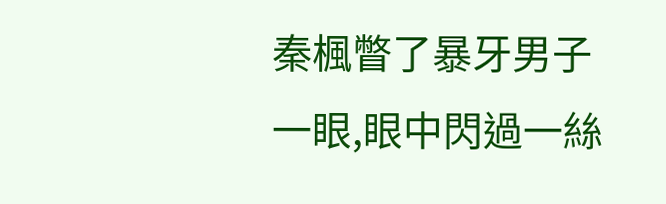秦楓瞥了暴牙男子一眼,眼中閃過一絲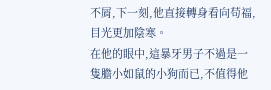不屑,下一刻,他直接轉身看向苟福,目光更加陰寒。
在他的眼中,這暴牙男子不過是一隻膽小如鼠的小狗而已,不值得他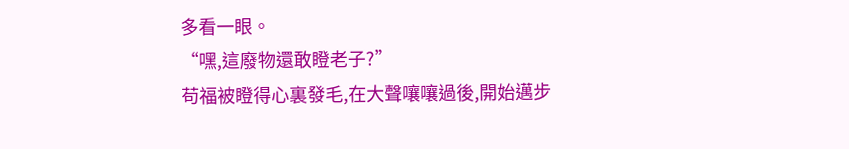多看一眼。
“嘿,這廢物還敢瞪老子?”
苟福被瞪得心裏發毛,在大聲嚷嚷過後,開始邁步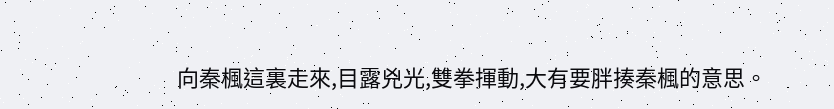向秦楓這裏走來,目露兇光,雙拳揮動,大有要胖揍秦楓的意思。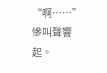“啊……”
慘叫聲響起。